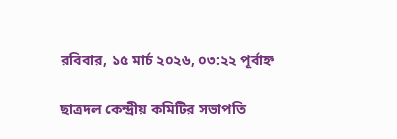রবিবার, ১৫ মার্চ ২০২৬, ০৩:২২ পূর্বাহ্ন

ছাত্রদল কেন্দ্রীয় কমিটির সভাপতি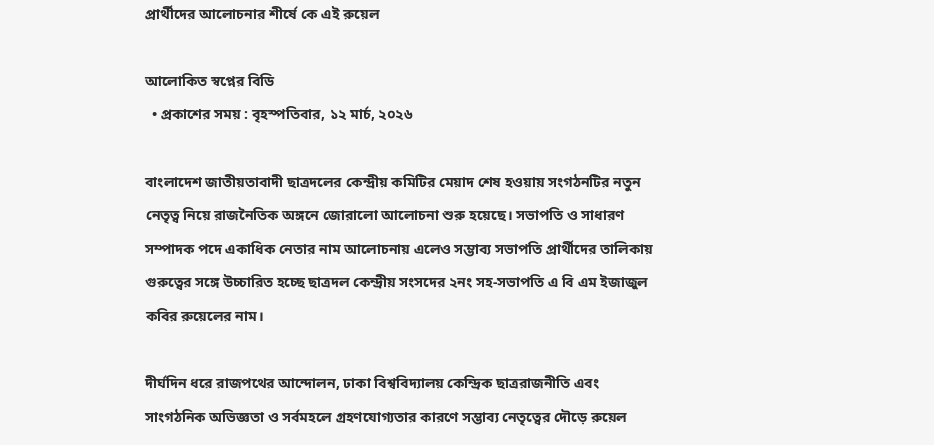প্রার্থীদের আলোচনার শীর্ষে কে এই রুয়েল

আলোকিত স্বপ্নের বিডি
  • প্রকাশের সময় : বৃহস্পতিবার, ১২ মার্চ, ২০২৬

বাংলাদেশ জাতীয়তাবাদী ছাত্রদলের কেন্দ্রীয় কমিটির মেয়াদ শেষ হওয়ায় সংগঠনটির নতুন নেতৃত্ব নিয়ে রাজনৈতিক অঙ্গনে জোরালো আলোচনা শুরু হয়েছে। সভাপতি ও সাধারণ সম্পাদক পদে একাধিক নেতার নাম আলোচনায় এলেও সম্ভাব্য সভাপতি প্রার্থীদের তালিকায় গুরুত্বের সঙ্গে উচ্চারিত হচ্ছে ছাত্রদল কেন্দ্রীয় সংসদের ২নং সহ-সভাপতি এ বি এম ইজাজুল কবির রুয়েলের নাম।

দীর্ঘদিন ধরে রাজপথের আন্দোলন, ঢাকা বিশ্ববিদ্যালয় কেন্দ্রিক ছাত্ররাজনীতি এবং সাংগঠনিক অভিজ্ঞতা ও সর্বমহলে গ্রহণযোগ্যতার কারণে সম্ভাব্য নেতৃত্বের দৌড়ে রুয়েল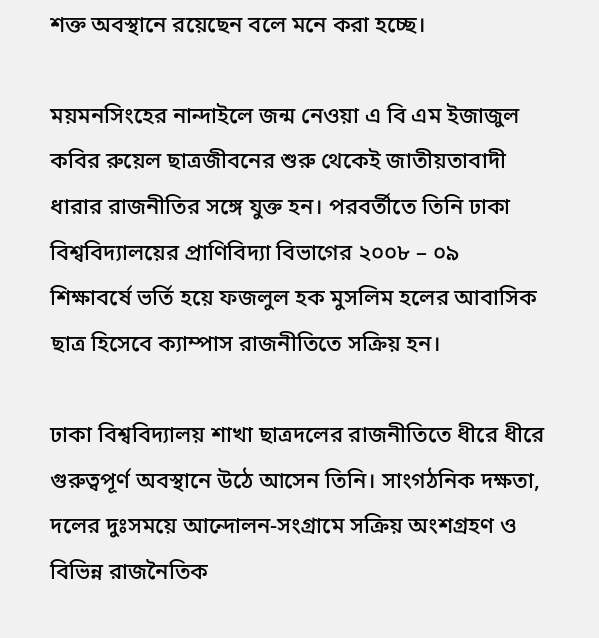শক্ত অবস্থানে রয়েছেন বলে মনে করা হচ্ছে।

ময়মনসিংহের নান্দাইলে জন্ম নেওয়া এ বি এম ইজাজুল কবির রুয়েল ছাত্রজীবনের শুরু থেকেই জাতীয়তাবাদী ধারার রাজনীতির সঙ্গে যুক্ত হন। পরবর্তীতে তিনি ঢাকা বিশ্ববিদ্যালয়ের প্রাণিবিদ্যা বিভাগের ২০০৮ – ০৯ শিক্ষাবর্ষে ভর্তি হয়ে ফজলুল হক মুসলিম হলের আবাসিক ছাত্র হিসেবে ক্যাম্পাস রাজনীতিতে সক্রিয় হন।

ঢাকা বিশ্ববিদ্যালয় শাখা ছাত্রদলের রাজনীতিতে ধীরে ধীরে গুরুত্বপূর্ণ অবস্থানে উঠে আসেন তিনি। সাংগঠনিক দক্ষতা, দলের দুঃসময়ে আন্দোলন-সংগ্রামে সক্রিয় অংশগ্রহণ ও বিভিন্ন রাজনৈতিক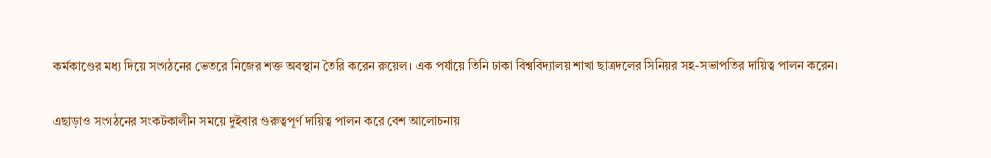কর্মকাণ্ডের মধ্য দিয়ে সংগঠনের ভেতরে নিজের শক্ত অবস্থান তৈরি করেন রুয়েল। এক পর্যায়ে তিনি ঢাকা বিশ্ববিদ্যালয় শাখা ছাত্রদলের সিনিয়র সহ-সভাপতির দায়িত্ব পালন করেন।

এছাড়াও সংগঠনের সংকটকালীন সময়ে দুইবার গুরুত্বপূর্ণ দায়িত্ব পালন করে বেশ আলোচনায়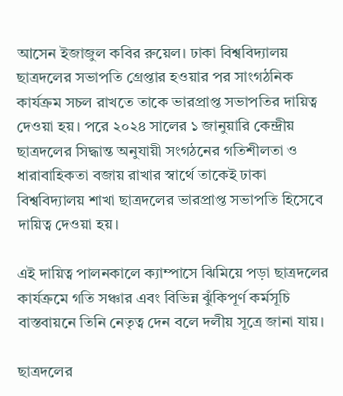আসেন ইজাজুল কবির রুয়েল। ঢাকা বিশ্ববিদ্যালয় ছাত্রদলের সভাপতি গ্রেপ্তার হওয়ার পর সাংগঠনিক কার্যক্রম সচল রাখতে তাকে ভারপ্রাপ্ত সভাপতির দায়িত্ব দেওয়া হয়। পরে ২০২৪ সালের ১ জানুয়ারি কেন্দ্রীয় ছাত্রদলের সিদ্ধান্ত অনুযায়ী সংগঠনের গতিশীলতা ও ধারাবাহিকতা বজায় রাখার স্বার্থে তাকেই ঢাকা বিশ্ববিদ্যালয় শাখা ছাত্রদলের ভারপ্রাপ্ত সভাপতি হিসেবে দায়িত্ব দেওয়া হয়।

এই দায়িত্ব পালনকালে ক্যাম্পাসে ঝিমিয়ে পড়া ছাত্রদলের কার্যক্রমে গতি সঞ্চার এবং বিভিন্ন ঝুঁকিপূর্ণ কর্মসূচি বাস্তবায়নে তিনি নেতৃত্ব দেন বলে দলীয় সূত্রে জানা যায়।

ছাত্রদলের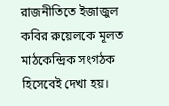রাজনীতিতে ইজাজুল কবির রুয়েলকে মূলত মাঠকেন্দ্রিক সংগঠক হিসেবেই দেখা হয়।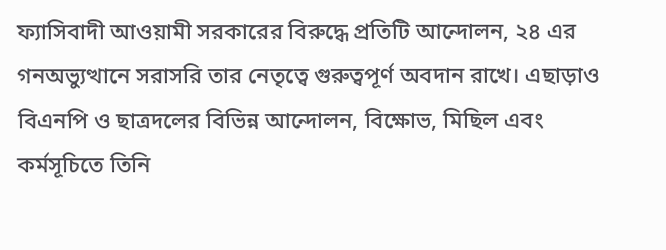ফ্যাসিবাদী আওয়ামী সরকারের বিরুদ্ধে প্রতিটি আন্দোলন, ২৪ এর গনঅভ্যুত্থানে সরাসরি তার নেতৃত্বে গুরুত্বপূর্ণ অবদান রাখে। এছাড়াও বিএনপি ও ছাত্রদলের বিভিন্ন আন্দোলন, বিক্ষোভ, মিছিল এবং কর্মসূচিতে তিনি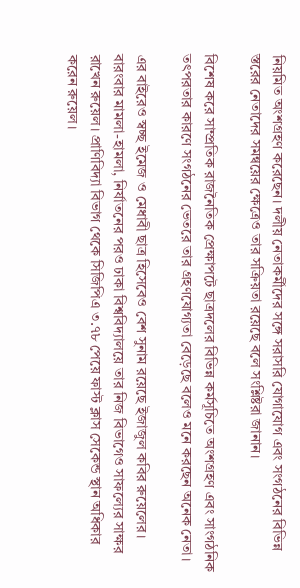নিয়মিত অংশগ্রহণ করেছেন। দলীয় নেতাকর্মীদের সঙ্গে সরাসরি যোগাযোগ এবং সংগঠনের বিভিন্ন স্তরের নেতাদের সমন্বয়ের ক্ষেত্রেও তার সক্রিয়তা রয়েছে বলে সংশ্লিষ্টরা জানান।

বিশেষ করে সাম্প্রতিক রাজনৈতিক প্রেক্ষাপটে ছাত্রদলের বিভিন্ন কর্মসূচিতে অংশগ্রহণ এবং সাংগঠনিক তৎপরতার কারণে সংগঠনের ভেতরে তার গ্রহণযোগ্যতা বেড়েছে বলেও মনে করছেন অনেক নেতা।

এর বাইরেও স্বচ্ছ ইমেজ ও মেধাবী ছাত্র হিসেবেও বেশ সুনাম রয়েছে ইজাজুল কবির রুয়েলের। বারংবার মামলা-হামলা, নির্যাতনের পরও ঢাকা বিশ্ববিদ্যালয়ে তার নিজ বিভাগেও সাফল্যের সাক্ষর রাখেন রুয়েল। প্রাণিবিদ্যা বিভাগ থেকে সিজিপিএ ৩.৭৮ পেয়ে ফাস্ট ক্লাস সেকেন্ড স্থান অধিকার করেন রুয়েল।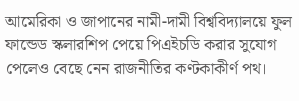আমেরিকা ও জাপানের নামী-দামী বিশ্ববিদ্যালয়ে ফুল ফান্ডেড স্কলারশিপ পেয়ে পিএইচডি করার সুযোগ পেলেও বেছে নেন রাজনীতির কণ্টকাকীর্ণ পথ।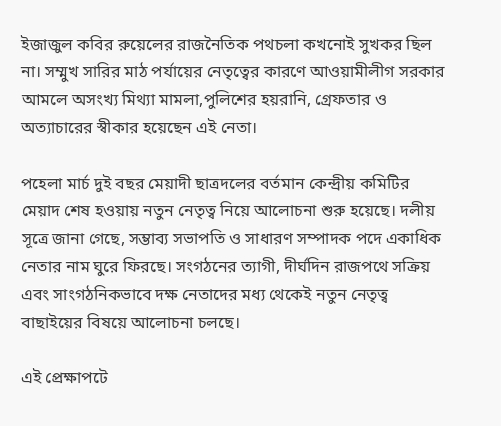ইজাজুল কবির রুয়েলের রাজনৈতিক পথচলা কখনোই সুখকর ছিল না। সম্মুখ সারির মাঠ পর্যায়ের নেতৃত্বের কারণে আওয়ামীলীগ সরকার আমলে অসংখ্য মিথ্যা মামলা,পুলিশের হয়রানি, গ্রেফতার ও অত্যাচারের স্বীকার হয়েছেন এই নেতা।

পহেলা মার্চ দুই বছর মেয়াদী ছাত্রদলের বর্তমান কেন্দ্রীয় কমিটির মেয়াদ শেষ হওয়ায় নতুন নেতৃত্ব নিয়ে আলোচনা শুরু হয়েছে। দলীয় সূত্রে জানা গেছে, সম্ভাব্য সভাপতি ও সাধারণ সম্পাদক পদে একাধিক নেতার নাম ঘুরে ফিরছে। সংগঠনের ত্যাগী, দীর্ঘদিন রাজপথে সক্রিয় এবং সাংগঠনিকভাবে দক্ষ নেতাদের মধ্য থেকেই নতুন নেতৃত্ব বাছাইয়ের বিষয়ে আলোচনা চলছে।

এই প্রেক্ষাপটে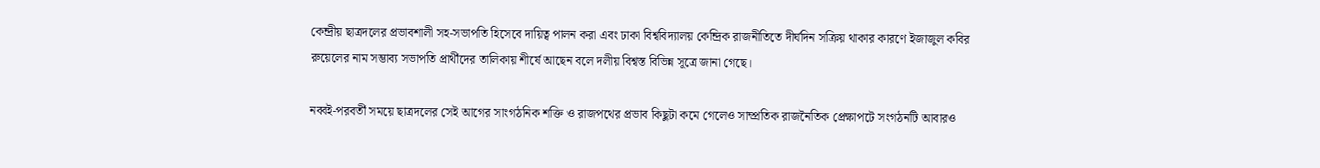কেন্দ্রীয় ছাত্রদলের প্রভাবশালী সহ-সভাপতি হিসেবে দায়িত্ব পালন করা এবং ঢাকা বিশ্ববিদ্যালয় কেন্দ্রিক রাজনীতিতে দীর্ঘদিন সক্রিয় থাকার কারণে ইজাজুল কবির রুয়েলের নাম সম্ভাব্য সভাপতি প্রার্থীদের তালিকায় শীর্ষে আছেন বলে দলীয় বিশ্বস্ত বিভিন্ন সূত্রে জানা গেছে।

নব্বই-পরবর্তী সময়ে ছাত্রদলের সেই আগের সাংগঠনিক শক্তি ও রাজপথের প্রভাব কিছুটা কমে গেলেও সাম্প্রতিক রাজনৈতিক প্রেক্ষাপটে সংগঠনটি আবারও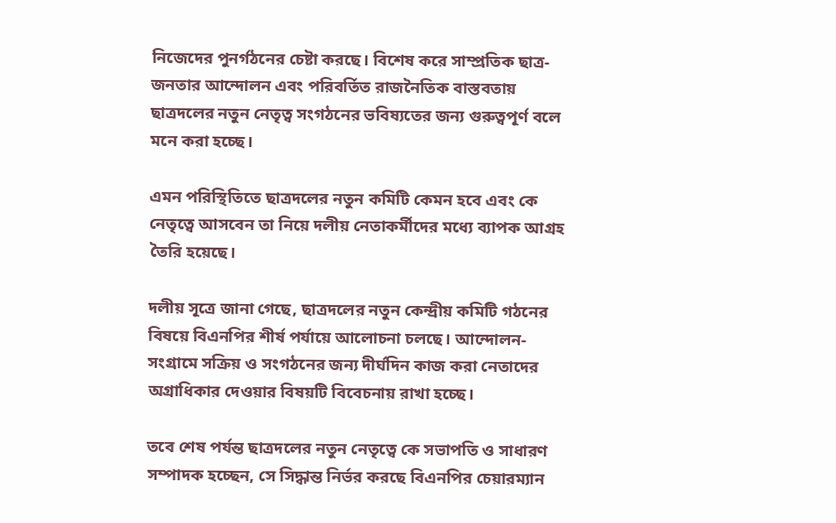নিজেদের পুনর্গঠনের চেষ্টা করছে। বিশেষ করে সাম্প্রতিক ছাত্র-জনতার আন্দোলন এবং পরিবর্তিত রাজনৈতিক বাস্তবতায় ছাত্রদলের নতুন নেতৃত্ব সংগঠনের ভবিষ্যতের জন্য গুরুত্বপূর্ণ বলে মনে করা হচ্ছে।

এমন পরিস্থিতিতে ছাত্রদলের নতুন কমিটি কেমন হবে এবং কে নেতৃত্বে আসবেন তা নিয়ে দলীয় নেতাকর্মীদের মধ্যে ব্যাপক আগ্রহ তৈরি হয়েছে।

দলীয় সূত্রে জানা গেছে, ছাত্রদলের নতুন কেন্দ্রীয় কমিটি গঠনের বিষয়ে বিএনপির শীর্ষ পর্যায়ে আলোচনা চলছে। আন্দোলন-সংগ্রামে সক্রিয় ও সংগঠনের জন্য দীর্ঘদিন কাজ করা নেতাদের অগ্রাধিকার দেওয়ার বিষয়টি বিবেচনায় রাখা হচ্ছে।

তবে শেষ পর্যন্ত ছাত্রদলের নতুন নেতৃত্বে কে সভাপতি ও সাধারণ সম্পাদক হচ্ছেন, সে সিদ্ধান্ত নির্ভর করছে বিএনপির চেয়ারম্যান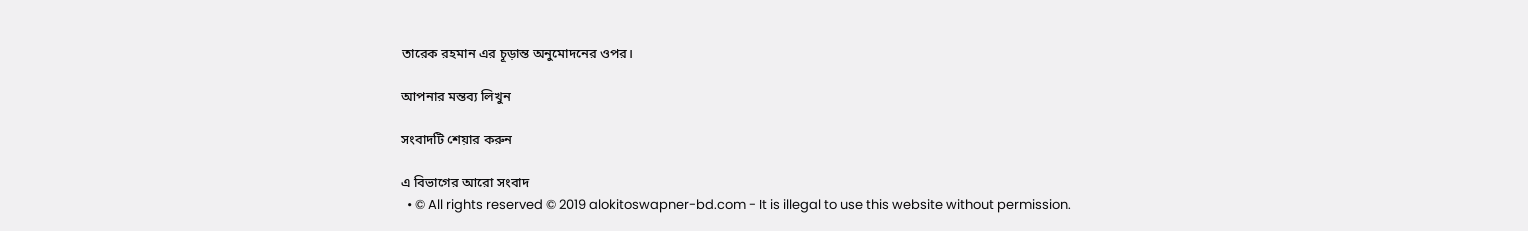তারেক রহমান এর চূড়ান্ত অনুমোদনের ওপর।

আপনার মন্তব্য লিখুন

সংবাদটি শেয়ার করুন

এ বিভাগের আরো সংবাদ
  • © All rights reserved © 2019 alokitoswapner-bd.com - It is illegal to use this website without permission.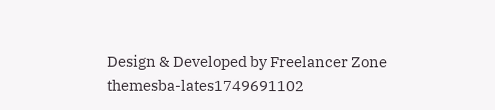Design & Developed by Freelancer Zone
themesba-lates1749691102